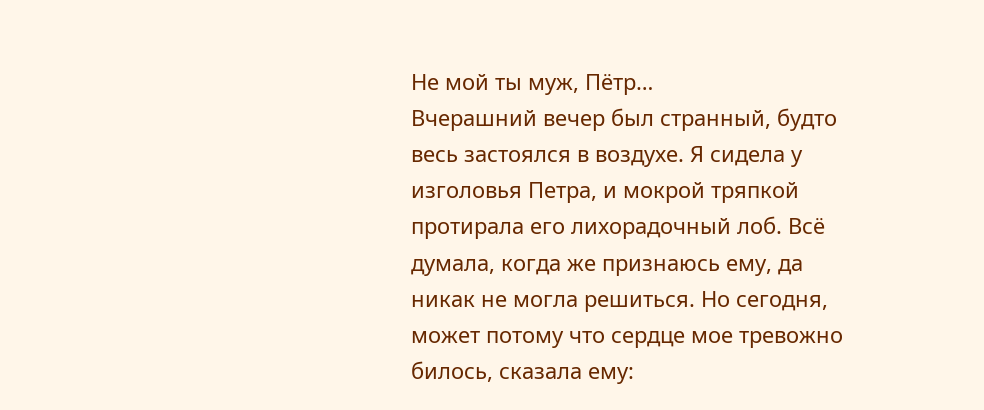Не мой ты муж, Пётр…
Вчерашний вечер был странный, будто весь застоялся в воздухе. Я сидела у изголовья Петра, и мокрой тряпкой протирала его лихорадочный лоб. Всё думала, когда же признаюсь ему, да никак не могла решиться. Но сегодня, может потому что сердце мое тревожно билось, сказала ему: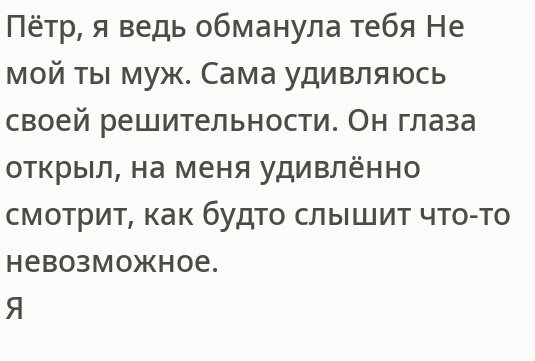Пётр, я ведь обманула тебя Не мой ты муж. Сама удивляюсь своей решительности. Он глаза открыл, на меня удивлённо смотрит, как будто слышит что-то невозможное.
Я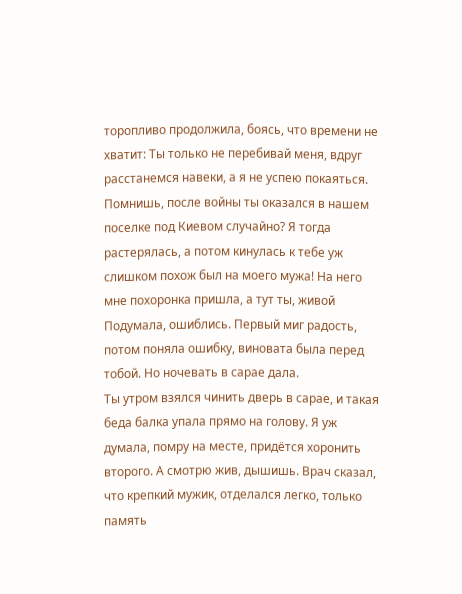торопливо продолжила, боясь, что времени не хватит: Ты только не перебивай меня, вдруг расстанемся навеки, а я не успею покаяться. Помнишь, после войны ты оказался в нашем поселке под Киевом случайно? Я тогда растерялась, а потом кинулась к тебе уж слишком похож был на моего мужа! На него мне похоронка пришла, а тут ты, живой Подумала, ошиблись. Первый миг радость, потом поняла ошибку, виновата была перед тобой. Но ночевать в сарае дала.
Ты утром взялся чинить дверь в сарае, и такая беда балка упала прямо на голову. Я уж думала, помру на месте, придётся хоронить второго. А смотрю жив, дышишь. Врач сказал, что крепкий мужик, отделался легко, только память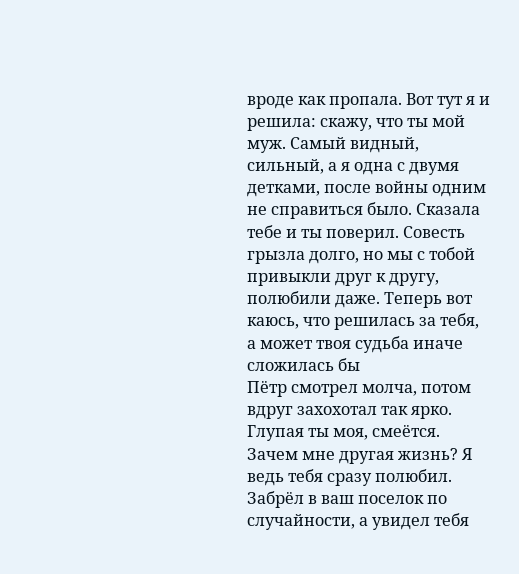вроде как пропала. Вот тут я и решила: скажу, что ты мой муж. Самый видный, сильный, а я одна с двумя детками, после войны одним не справиться было. Сказала тебе и ты поверил. Совесть грызла долго, но мы с тобой привыкли друг к другу, полюбили даже. Теперь вот каюсь, что решилась за тебя, а может твоя судьба иначе сложилась бы
Пётр смотрел молча, потом вдруг захохотал так ярко. Глупая ты моя, смеётся. Зачем мне другая жизнь? Я ведь тебя сразу полюбил. Забрёл в ваш поселок по случайности, а увидел тебя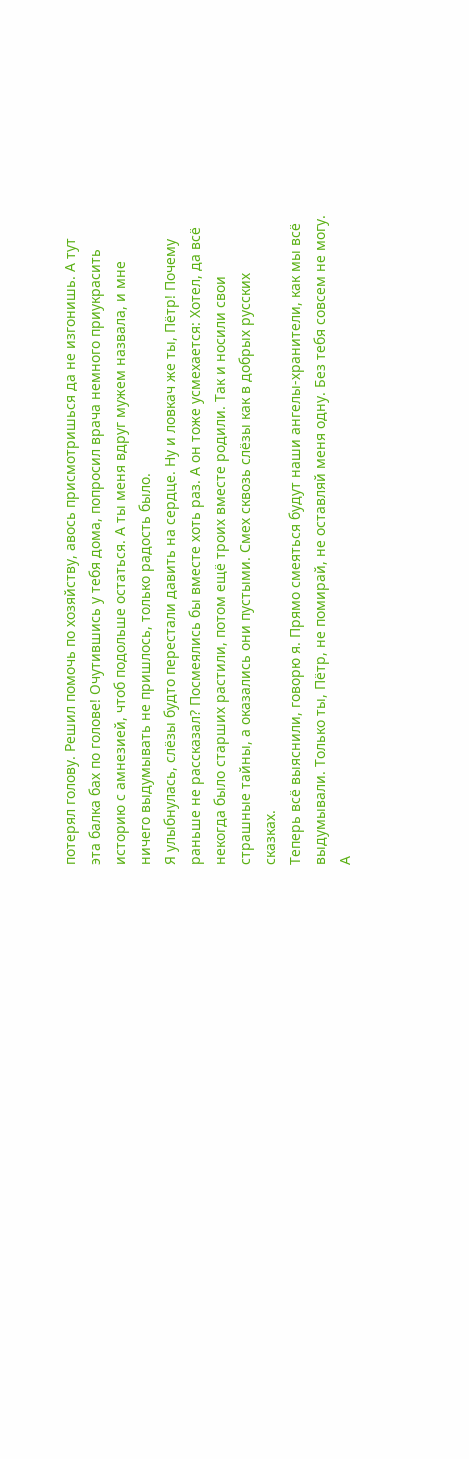потерял голову. Решил помочь по хозяйству, авось присмотришься да не изгонишь. А тут эта балка бах по голове! Очутившись у тебя дома, попросил врача немного приукрасить историю с амнезией, чтоб подольше остаться. А ты меня вдруг мужем назвала, и мне ничего выдумывать не пришлось, только радость было.
Я улыбнулась, слёзы будто перестали давить на сердце. Ну и ловкач же ты, Пётр! Почему раньше не рассказал? Посмеялись бы вместе хоть раз. А он тоже усмехается: Хотел, да всё некогда было старших растили, потом ещё троих вместе родили. Так и носили свои страшные тайны, а оказались они пустыми. Смех сквозь слёзы как в добрых русских сказках.
Теперь всё выяснили, говорю я. Прямо смеяться будут наши ангелы-хранители, как мы всё выдумывали. Только ты, Пётр, не помирай, не оставляй меня одну. Без тебя совсем не могу. А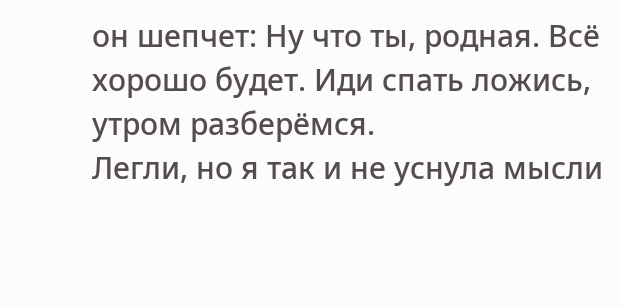он шепчет: Ну что ты, родная. Всё хорошо будет. Иди спать ложись, утром разберёмся.
Легли, но я так и не уснула мысли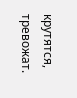крутятся, тревожат.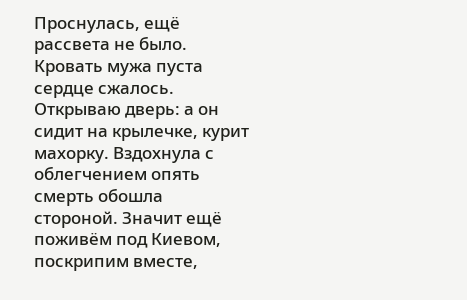Проснулась, ещё рассвета не было. Кровать мужа пуста сердце сжалось. Открываю дверь: а он сидит на крылечке, курит махорку. Вздохнула с облегчением опять смерть обошла стороной. Значит ещё поживём под Киевом, поскрипим вместе,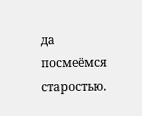да посмеёмся старостью.